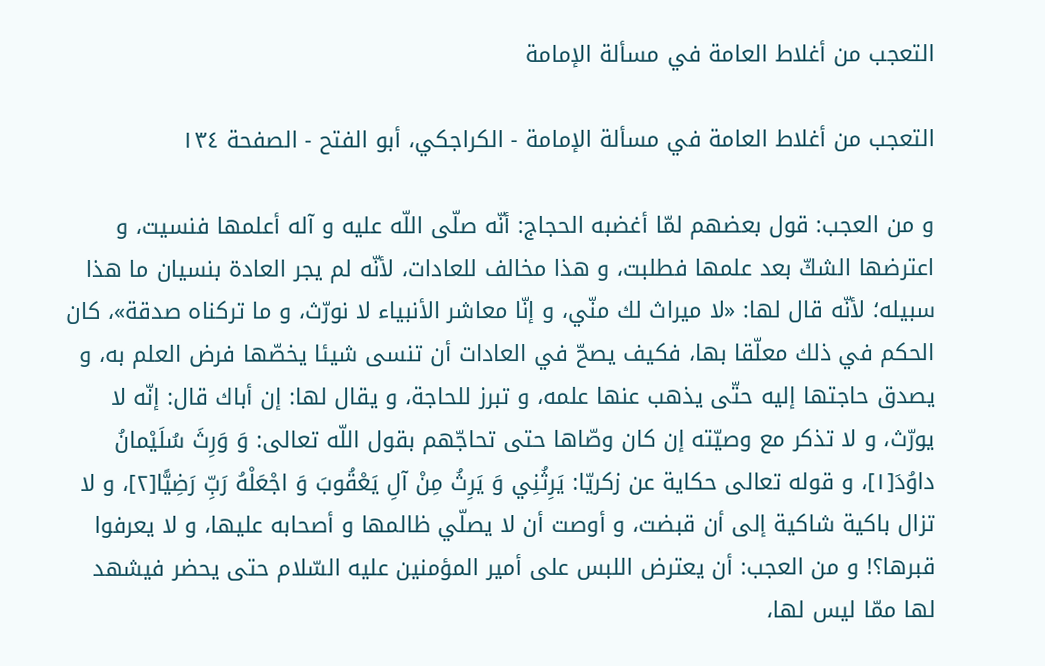التعجب من أغلاط العامة في مسألة الإمامة

التعجب من أغلاط العامة في مسألة الإمامة - الكراجكي، أبو الفتح - الصفحة ١٣٤

و من العجب: قول بعضهم لمّا أغضبه الحجاج: أنّه صلّى اللّه عليه و آله أعلمها فنسيت، و اعترضها الشكّ بعد علمها فطلبت، و هذا مخالف للعادات، لأنّه لم يجر العادة بنسيان ما هذا سبيله؛ لأنّه قال لها: «لا ميراث لك منّي، و إنّا معاشر الأنبياء لا نورّث، و ما تركناه صدقة»، كان الحكم في ذلك معلّقا بها، فكيف يصحّ في العادات أن تنسى شيئا يخصّها فرض العلم به، و يصدق حاجتها إليه حتّى يذهب عنها علمه، و تبرز للحاجة، و يقال لها: إن أباك قال: إنّه لا يورّث، و لا تذكر مع وصيّته إن كان وصّاها حتى تحاجّهم بقول اللّه تعالى: وَ وَرِثَ سُلَيْمانُ داوُدَ[١]، و قوله تعالى حكاية عن زكريّا: يَرِثُنِي وَ يَرِثُ مِنْ آلِ يَعْقُوبَ وَ اجْعَلْهُ رَبِّ رَضِيًّا[٢]، و لا تزال باكية شاكية إلى أن قبضت، و أوصت أن لا يصلّي ظالمها و أصحابه عليها، و لا يعرفوا قبرها؟! و من العجب: أن يعترض اللبس على أمير المؤمنين عليه السّلام حتى يحضر فيشهد لها ممّا ليس لها،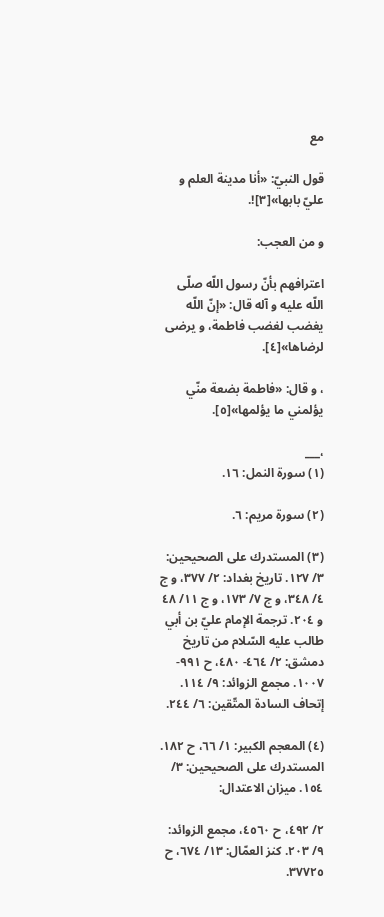مع‌

قول النبيّ: «أنا مدينة العلم و عليّ بابها»[٣]!.

و من العجب:

اعترافهم بأنّ رسول اللّه صلّى اللّه عليه و آله قال: «إنّ اللّه يغضب لغضب فاطمة، و يرضى لرضاها»[٤].

، و قال: «فاطمة بضعة منّي يؤلمني ما يؤلمها»[٥].

،___
(١) سورة النمل: ١٦.

(٢) سورة مريم: ٦.

(٣) المستدرك على الصحيحين: ٣/ ١٢٧. تاريخ بغداد: ٢/ ٣٧٧، و ج ٤/ ٣٤٨، و ج ٧/ ١٧٣، و ج ١١/ ٤٨ و ٢٠٤. ترجمة الإمام عليّ بن أبي طالب عليه السّلام من تاريخ دمشق: ٢/ ٤٦٤- ٤٨٠، ح ٩٩١- ١٠٠٧. مجمع الزوائد: ٩/ ١١٤. إتحاف السادة المتّقين: ٦/ ٢٤٤.

(٤) المعجم الكبير: ١/ ٦٦، ح ١٨٢. المستدرك على الصحيحين: ٣/ ١٥٤. ميزان الاعتدال:

٢/ ٤٩٢، ح ٤٥٦٠، مجمع الزوائد: ٩/ ٢٠٣. كنز العمّال: ١٣/ ٦٧٤، ح ٣٧٧٢٥.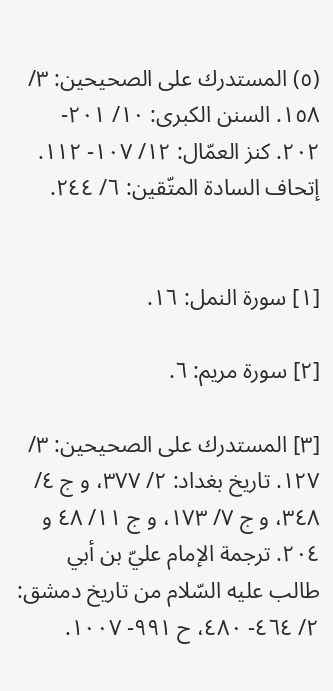(٥) المستدرك على الصحيحين: ٣/ ١٥٨. السنن الكبرى: ١٠/ ٢٠١- ٢٠٢. كنز العمّال: ١٢/ ١٠٧- ١١٢. إتحاف السادة المتّقين: ٦/ ٢٤٤.


[١] سورة النمل: ١٦.

[٢] سورة مريم: ٦.

[٣] المستدرك على الصحيحين: ٣/ ١٢٧. تاريخ بغداد: ٢/ ٣٧٧، و ج ٤/ ٣٤٨، و ج ٧/ ١٧٣، و ج ١١/ ٤٨ و ٢٠٤. ترجمة الإمام عليّ بن أبي طالب عليه السّلام من تاريخ دمشق: ٢/ ٤٦٤- ٤٨٠، ح ٩٩١- ١٠٠٧.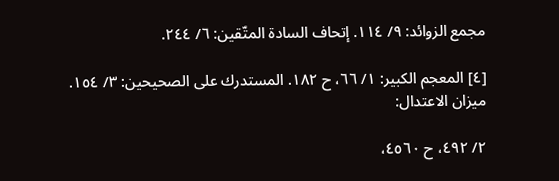مجمع الزوائد: ٩/ ١١٤. إتحاف السادة المتّقين: ٦/ ٢٤٤.

[٤] المعجم الكبير: ١/ ٦٦، ح ١٨٢. المستدرك على الصحيحين: ٣/ ١٥٤. ميزان الاعتدال:

٢/ ٤٩٢، ح ٤٥٦٠،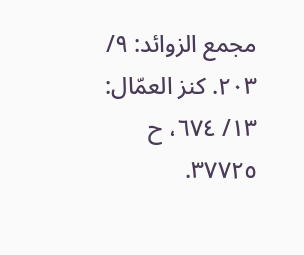مجمع الزوائد: ٩/ ٢٠٣. كنز العمّال: ١٣/ ٦٧٤، ح ٣٧٧٢٥.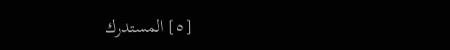[٥] المستدرك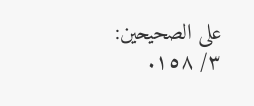على الصحيحين: ٣/ ١٥٨.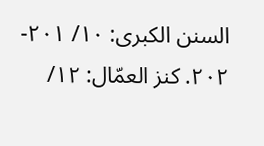السنن الكبرى: ١٠/ ٢٠١- ٢٠٢. كنز العمّال: ١٢/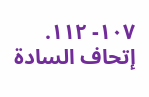١٠٧- ١١٢. إتحاف السادة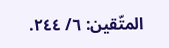المتّقين: ٦/ ٢٤٤.